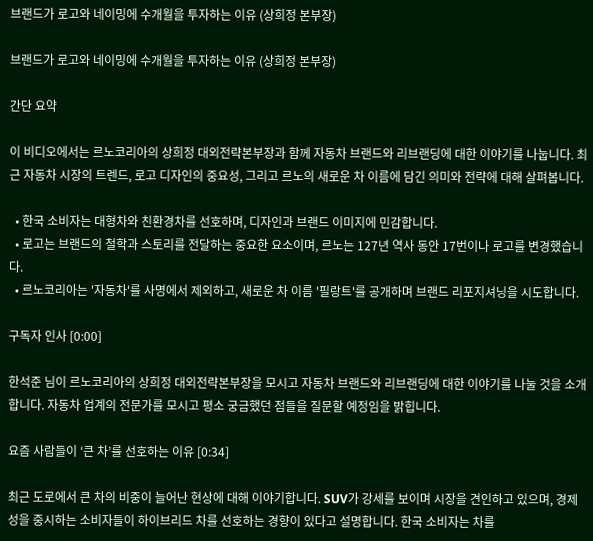브랜드가 로고와 네이밍에 수개월을 투자하는 이유 (상희정 본부장)

브랜드가 로고와 네이밍에 수개월을 투자하는 이유 (상희정 본부장)

간단 요약

이 비디오에서는 르노코리아의 상희정 대외전략본부장과 함께 자동차 브랜드와 리브랜딩에 대한 이야기를 나눕니다. 최근 자동차 시장의 트렌드, 로고 디자인의 중요성, 그리고 르노의 새로운 차 이름에 담긴 의미와 전략에 대해 살펴봅니다.

  • 한국 소비자는 대형차와 친환경차를 선호하며, 디자인과 브랜드 이미지에 민감합니다.
  • 로고는 브랜드의 철학과 스토리를 전달하는 중요한 요소이며, 르노는 127년 역사 동안 17번이나 로고를 변경했습니다.
  • 르노코리아는 '자동차'를 사명에서 제외하고, 새로운 차 이름 '필랑트'를 공개하며 브랜드 리포지셔닝을 시도합니다.

구독자 인사 [0:00]

한석준 님이 르노코리아의 상희정 대외전략본부장을 모시고 자동차 브랜드와 리브랜딩에 대한 이야기를 나눌 것을 소개합니다. 자동차 업계의 전문가를 모시고 평소 궁금했던 점들을 질문할 예정임을 밝힙니다.

요즘 사람들이 ‘큰 차’를 선호하는 이유 [0:34]

최근 도로에서 큰 차의 비중이 늘어난 현상에 대해 이야기합니다. SUV가 강세를 보이며 시장을 견인하고 있으며, 경제성을 중시하는 소비자들이 하이브리드 차를 선호하는 경향이 있다고 설명합니다. 한국 소비자는 차를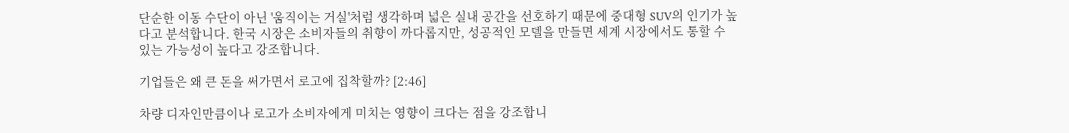단순한 이동 수단이 아닌 '움직이는 거실'처럼 생각하며 넓은 실내 공간을 선호하기 때문에 중대형 SUV의 인기가 높다고 분석합니다. 한국 시장은 소비자들의 취향이 까다롭지만, 성공적인 모델을 만들면 세계 시장에서도 통할 수 있는 가능성이 높다고 강조합니다.

기업들은 왜 큰 돈을 써가면서 로고에 집착할까? [2:46]

차량 디자인만큼이나 로고가 소비자에게 미치는 영향이 크다는 점을 강조합니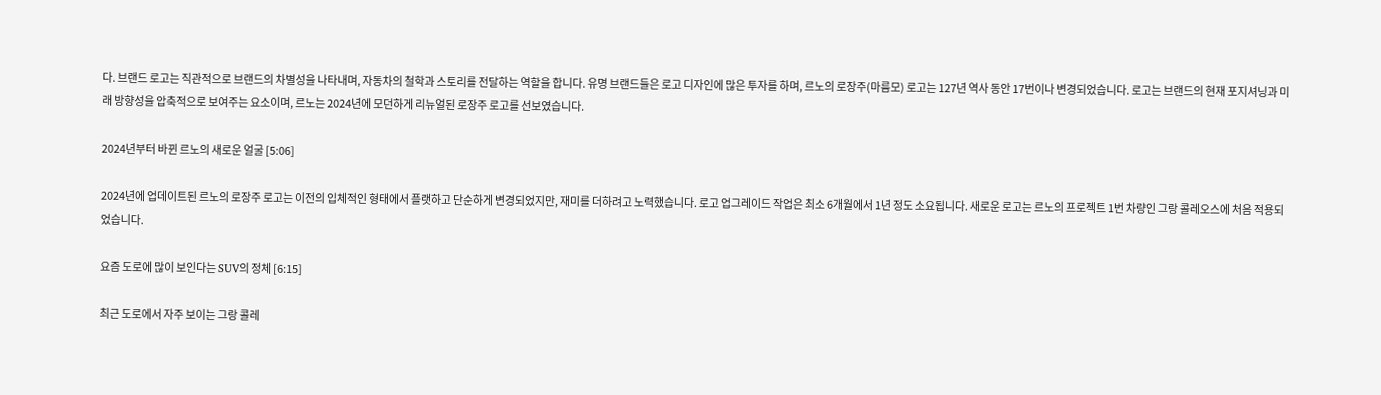다. 브랜드 로고는 직관적으로 브랜드의 차별성을 나타내며, 자동차의 철학과 스토리를 전달하는 역할을 합니다. 유명 브랜드들은 로고 디자인에 많은 투자를 하며, 르노의 로장주(마름모) 로고는 127년 역사 동안 17번이나 변경되었습니다. 로고는 브랜드의 현재 포지셔닝과 미래 방향성을 압축적으로 보여주는 요소이며, 르노는 2024년에 모던하게 리뉴얼된 로장주 로고를 선보였습니다.

2024년부터 바뀐 르노의 새로운 얼굴 [5:06]

2024년에 업데이트된 르노의 로장주 로고는 이전의 입체적인 형태에서 플랫하고 단순하게 변경되었지만, 재미를 더하려고 노력했습니다. 로고 업그레이드 작업은 최소 6개월에서 1년 정도 소요됩니다. 새로운 로고는 르노의 프로젝트 1번 차량인 그랑 콜레오스에 처음 적용되었습니다.

요즘 도로에 많이 보인다는 SUV의 정체 [6:15]

최근 도로에서 자주 보이는 그랑 콜레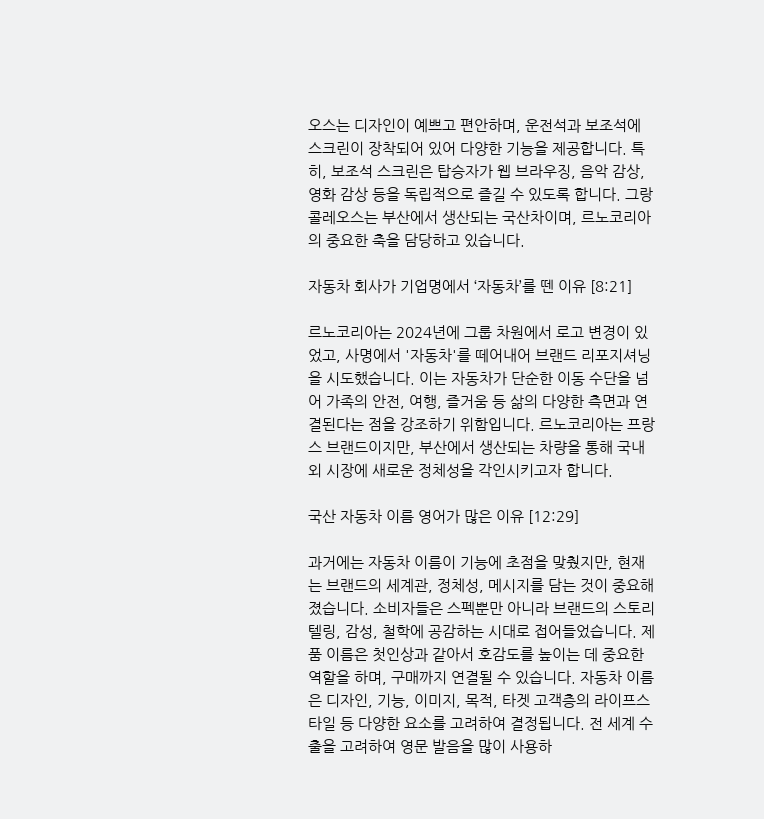오스는 디자인이 예쁘고 편안하며, 운전석과 보조석에 스크린이 장착되어 있어 다양한 기능을 제공합니다. 특히, 보조석 스크린은 탑승자가 웹 브라우징, 음악 감상, 영화 감상 등을 독립적으로 즐길 수 있도록 합니다. 그랑 콜레오스는 부산에서 생산되는 국산차이며, 르노코리아의 중요한 축을 담당하고 있습니다.

자동차 회사가 기업명에서 ‘자동차’를 뗀 이유 [8:21]

르노코리아는 2024년에 그룹 차원에서 로고 변경이 있었고, 사명에서 '자동차'를 떼어내어 브랜드 리포지셔닝을 시도했습니다. 이는 자동차가 단순한 이동 수단을 넘어 가족의 안전, 여행, 즐거움 등 삶의 다양한 측면과 연결된다는 점을 강조하기 위함입니다. 르노코리아는 프랑스 브랜드이지만, 부산에서 생산되는 차량을 통해 국내외 시장에 새로운 정체성을 각인시키고자 합니다.

국산 자동차 이름 영어가 많은 이유 [12:29]

과거에는 자동차 이름이 기능에 초점을 맞췄지만, 현재는 브랜드의 세계관, 정체성, 메시지를 담는 것이 중요해졌습니다. 소비자들은 스펙뿐만 아니라 브랜드의 스토리텔링, 감성, 철학에 공감하는 시대로 접어들었습니다. 제품 이름은 첫인상과 같아서 호감도를 높이는 데 중요한 역할을 하며, 구매까지 연결될 수 있습니다. 자동차 이름은 디자인, 기능, 이미지, 목적, 타겟 고객층의 라이프스타일 등 다양한 요소를 고려하여 결정됩니다. 전 세계 수출을 고려하여 영문 발음을 많이 사용하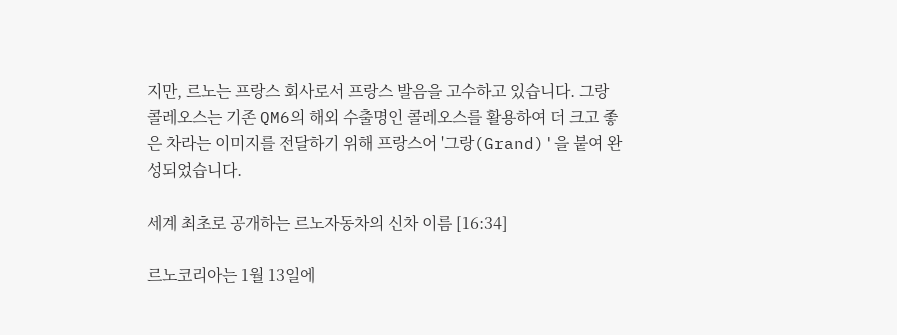지만, 르노는 프랑스 회사로서 프랑스 발음을 고수하고 있습니다. 그랑 콜레오스는 기존 QM6의 해외 수출명인 콜레오스를 활용하여 더 크고 좋은 차라는 이미지를 전달하기 위해 프랑스어 '그랑(Grand)'을 붙여 완성되었습니다.

세계 최초로 공개하는 르노자동차의 신차 이름 [16:34]

르노코리아는 1월 13일에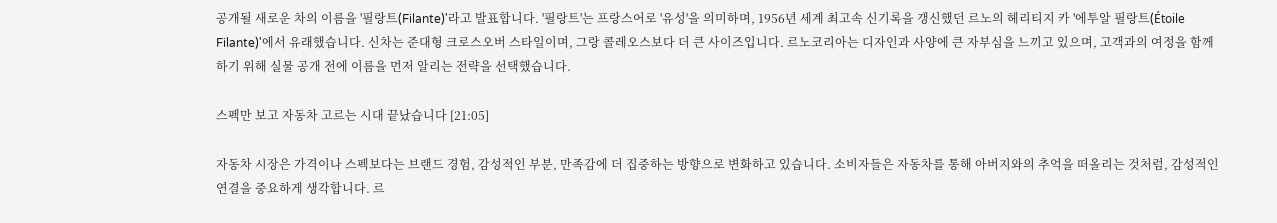공개될 새로운 차의 이름을 '필랑트(Filante)'라고 발표합니다. '필랑트'는 프랑스어로 '유성'을 의미하며, 1956년 세계 최고속 신기록을 갱신했던 르노의 헤리티지 카 '에투알 필랑트(Étoile Filante)'에서 유래했습니다. 신차는 준대형 크로스오버 스타일이며, 그랑 콜레오스보다 더 큰 사이즈입니다. 르노코리아는 디자인과 사양에 큰 자부심을 느끼고 있으며, 고객과의 여정을 함께하기 위해 실물 공개 전에 이름을 먼저 알리는 전략을 선택했습니다.

스펙만 보고 자동차 고르는 시대 끝났습니다 [21:05]

자동차 시장은 가격이나 스펙보다는 브랜드 경험, 감성적인 부분, 만족감에 더 집중하는 방향으로 변화하고 있습니다. 소비자들은 자동차를 통해 아버지와의 추억을 떠올리는 것처럼, 감성적인 연결을 중요하게 생각합니다. 르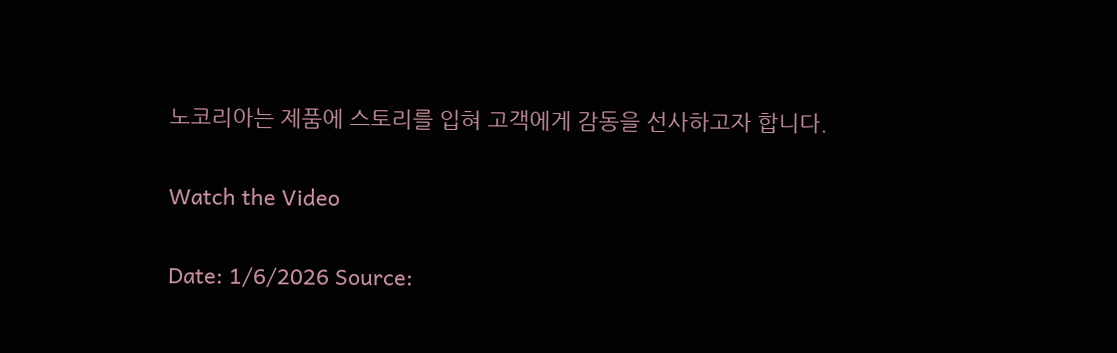노코리아는 제품에 스토리를 입혀 고객에게 감동을 선사하고자 합니다.

Watch the Video

Date: 1/6/2026 Source: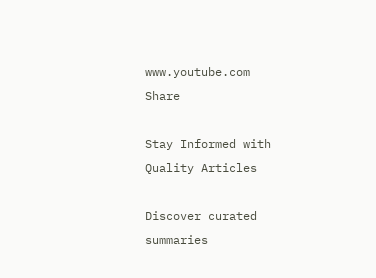www.youtube.com
Share

Stay Informed with Quality Articles

Discover curated summaries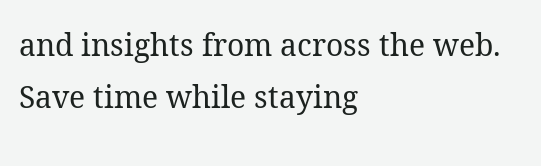and insights from across the web. Save time while staying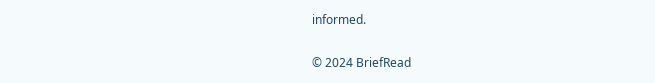informed.

© 2024 BriefRead